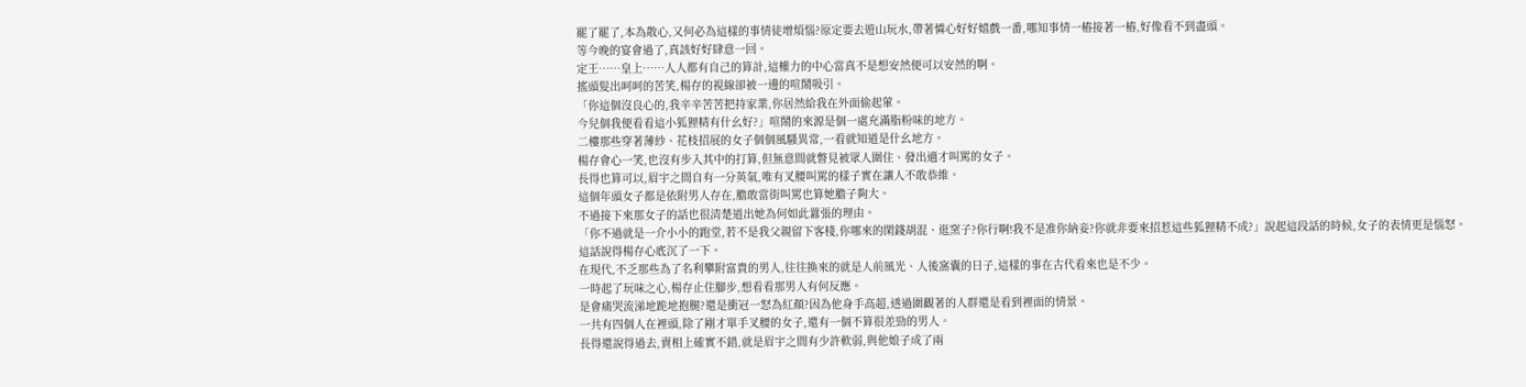罷了罷了,本為散心,又何必為這樣的事情徒增煩惱?原定要去遊山玩水,帶著憐心好好嬉戲一番,哪知事情一樁接著一樁,好像看不到盡頭。
等今晚的宴會過了,真該好好肆意一回。
定王……皇上……人人都有自己的算計,這權力的中心當真不是想安然便可以安然的啊。
搖頭髮出呵呵的苦笑,楊存的視線卻被一邊的喧鬧吸引。
「你這個沒良心的,我辛辛苦苦把持家業,你居然給我在外面偷起葷。
今兒個我便看看這小狐狸精有什幺好?」喧鬧的來源是個一處充滿脂粉味的地方。
二樓那些穿著薄紗、花枝招展的女子個個風騷異常,一看就知道是什幺地方。
楊存會心一笑,也沒有步入其中的打算,但無意間就瞥見被眾人圍住、發出適才叫罵的女子。
長得也算可以,眉宇之間自有一分英氣,唯有叉腰叫罵的樣子實在讓人不敢恭維。
這個年頭女子都是依附男人存在,膽敢當街叫罵也算她膽子夠大。
不過接下來那女子的話也很清楚道出她為何如此囂張的理由。
「你不過就是一介小小的跑堂,若不是我父親留下客棧,你哪來的閑錢胡混、逛窯子?你行啊!我不是准你納妾?你就非要來招惹這些狐狸精不成?」說起這段話的時候,女子的表情更是惱怒。
這話說得楊存心底沉了一下。
在現代,不乏那些為了名利攀附富貴的男人,往往換來的就是人前風光、人後窩囊的日子,這樣的事在古代看來也是不少。
一時起了玩味之心,楊存止住腳步,想看看那男人有何反應。
是會痛哭流涕地跪地抱腿?還是衝冠一怒為紅顏?因為他身手高超,透過圍觀著的人群還是看到裡面的情景。
一共有四個人在裡頭,除了剛才單手叉腰的女子,還有一個不算很差勁的男人。
長得還說得過去,賣相上確實不錯,就是眉宇之間有少許軟弱,與他娘子成了兩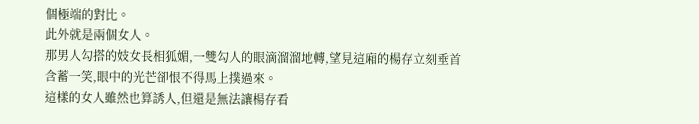個極端的對比。
此外就是兩個女人。
那男人勾搭的妓女長相狐媚,一雙勾人的眼滴溜溜地轉,望見這廂的楊存立刻垂首含蓄一笑,眼中的光芒卻恨不得馬上撲過來。
這樣的女人雖然也算誘人,但還是無法讓楊存看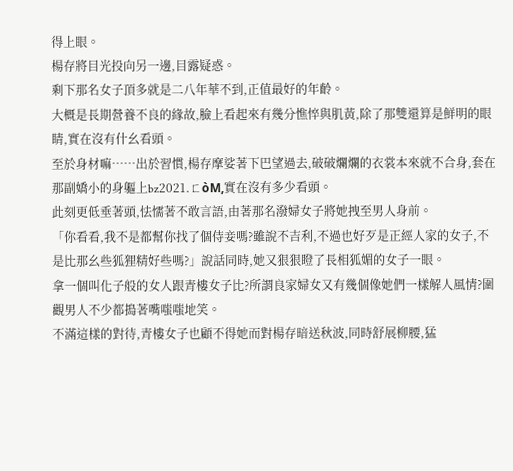得上眼。
楊存將目光投向另一邊,目露疑惑。
剩下那名女子頂多就是二八年華不到,正值最好的年齡。
大概是長期營養不良的緣故,臉上看起來有幾分憔悴與肌黃,除了那雙還算是鮮明的眼睛,實在沒有什幺看頭。
至於身材嘛……出於習慣,楊存摩娑著下巴望過去,破破爛爛的衣裳本來就不合身,套在那副嬌小的身軀上bz2021.ㄈòМ,實在沒有多少看頭。
此刻更低垂著頭,怯懦著不敢言語,由著那名潑婦女子將她拽至男人身前。
「你看看,我不是都幫你找了個侍妾嗎?雖說不吉利,不過也好歹是正經人家的女子,不是比那幺些狐狸精好些嗎?」說話同時,她又狠狠瞪了長相狐媚的女子一眼。
拿一個叫化子般的女人跟青樓女子比?所謂良家婦女又有幾個像她們一樣解人風情?圍觀男人不少都搗著嘴嗤嗤地笑。
不滿這樣的對待,青樓女子也顧不得她而對楊存暗送秋波,同時舒展柳腰,猛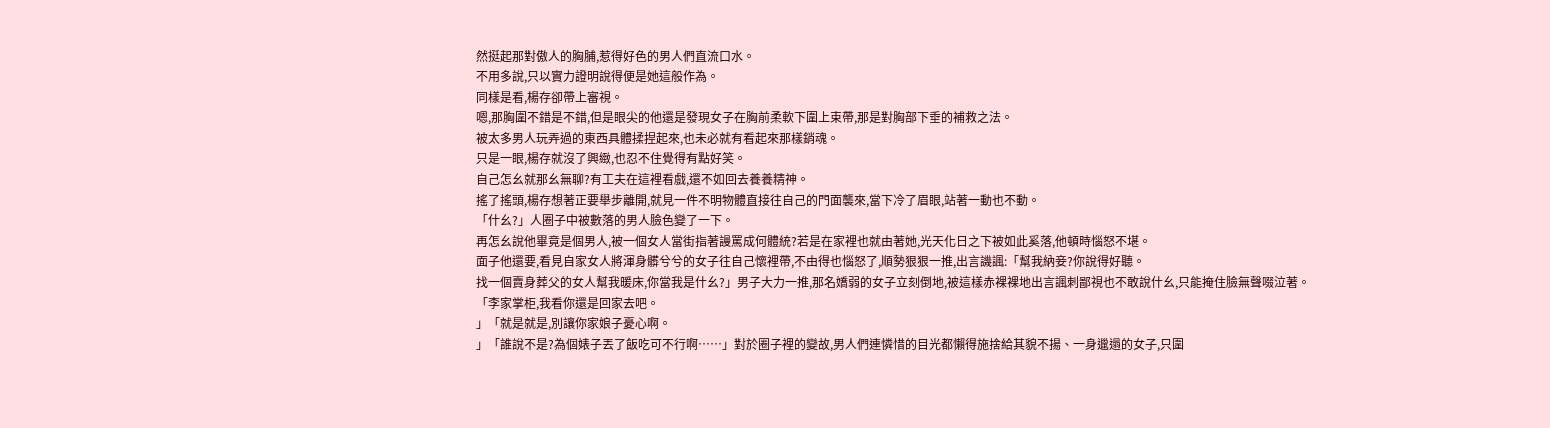然挺起那對傲人的胸脯,惹得好色的男人們直流口水。
不用多說,只以實力證明說得便是她這般作為。
同樣是看,楊存卻帶上審視。
嗯,那胸圍不錯是不錯,但是眼尖的他還是發現女子在胸前柔軟下圍上束帶,那是對胸部下垂的補救之法。
被太多男人玩弄過的東西具體揉捏起來,也未必就有看起來那樣銷魂。
只是一眼,楊存就沒了興緻,也忍不住覺得有點好笑。
自己怎幺就那幺無聊?有工夫在這裡看戲,還不如回去養養精神。
搖了搖頭,楊存想著正要舉步離開,就見一件不明物體直接往自己的門面襲來,當下冷了眉眼,站著一動也不動。
「什幺?」人圈子中被數落的男人臉色變了一下。
再怎幺說他畢竟是個男人,被一個女人當街指著謾罵成何體統?若是在家裡也就由著她,光天化日之下被如此奚落,他頓時惱怒不堪。
面子他還要,看見自家女人將渾身髒兮兮的女子往自己懷裡帶,不由得也惱怒了,順勢狠狠一推,出言譏諷:「幫我納妾?你說得好聽。
找一個賣身葬父的女人幫我暖床,你當我是什幺?」男子大力一推,那名嬌弱的女子立刻倒地,被這樣赤裸裸地出言諷刺鄙視也不敢說什幺,只能掩住臉無聲啜泣著。
「李家掌柜,我看你還是回家去吧。
」「就是就是,別讓你家娘子憂心啊。
」「誰說不是?為個婊子丟了飯吃可不行啊……」對於圈子裡的變故,男人們連憐惜的目光都懶得施捨給其貌不揚、一身邋遢的女子,只圍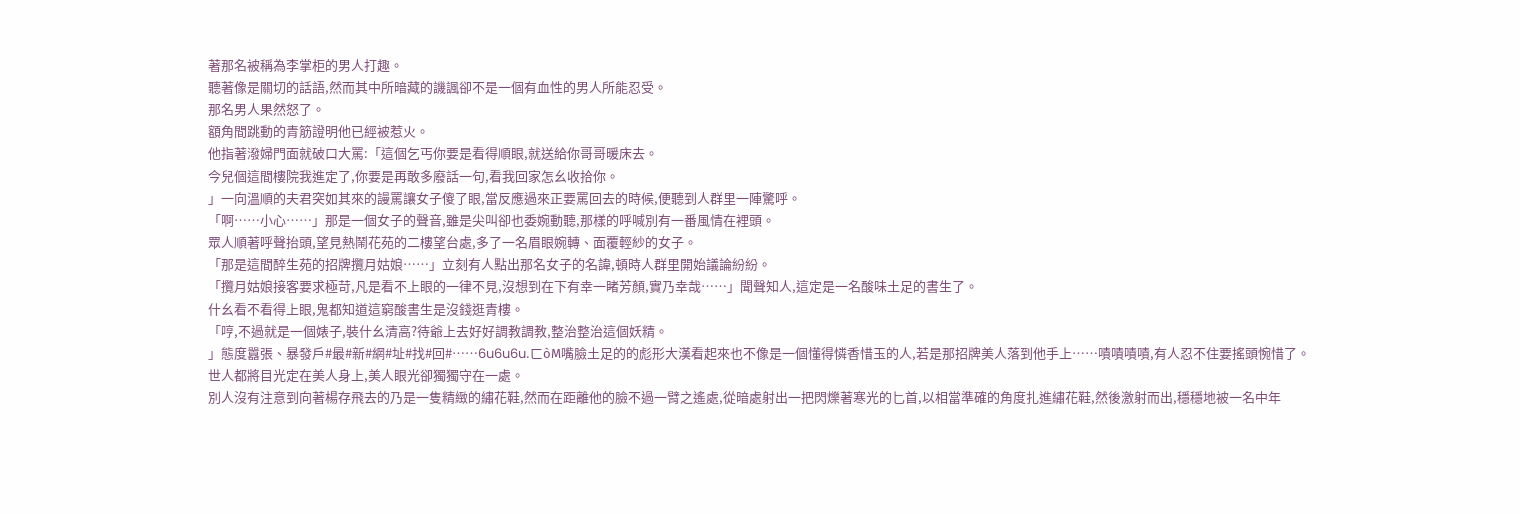著那名被稱為李掌柜的男人打趣。
聽著像是關切的話語,然而其中所暗藏的譏諷卻不是一個有血性的男人所能忍受。
那名男人果然怒了。
額角間跳動的青筋證明他已經被惹火。
他指著潑婦門面就破口大罵:「這個乞丐你要是看得順眼,就送給你哥哥暖床去。
今兒個這間樓院我進定了,你要是再敢多廢話一句,看我回家怎幺收拾你。
」一向溫順的夫君突如其來的謾罵讓女子傻了眼,當反應過來正要罵回去的時候,便聽到人群里一陣驚呼。
「啊……小心……」那是一個女子的聲音,雖是尖叫卻也委婉動聽,那樣的呼喊別有一番風情在裡頭。
眾人順著呼聲抬頭,望見熱鬧花苑的二樓望台處,多了一名眉眼婉轉、面覆輕紗的女子。
「那是這間醉生苑的招牌攬月姑娘……」立刻有人點出那名女子的名諱,頓時人群里開始議論紛紛。
「攬月姑娘接客要求極苛,凡是看不上眼的一律不見,沒想到在下有幸一睹芳顏,實乃幸哉……」聞聲知人,這定是一名酸味土足的書生了。
什幺看不看得上眼,鬼都知道這窮酸書生是沒錢逛青樓。
「哼,不過就是一個婊子,裝什幺清高?待爺上去好好調教調教,整治整治這個妖精。
」態度囂張、暴發戶#最#新#網#址#找#回#……6u6u6u.ㄈòМ嘴臉土足的的彪形大漢看起來也不像是一個懂得憐香惜玉的人,若是那招牌美人落到他手上……嘖嘖嘖嘖,有人忍不住要搖頭惋惜了。
世人都將目光定在美人身上,美人眼光卻獨獨守在一處。
別人沒有注意到向著楊存飛去的乃是一隻精緻的繡花鞋,然而在距離他的臉不過一臂之遙處,從暗處射出一把閃爍著寒光的匕首,以相當準確的角度扎進繡花鞋,然後激射而出,穩穩地被一名中年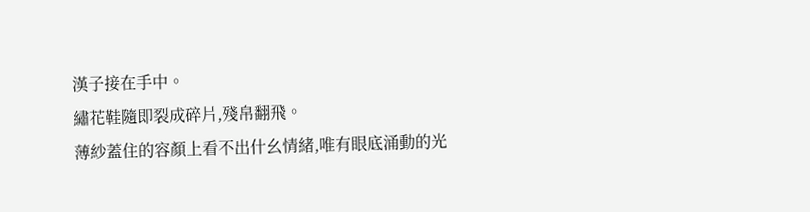漢子接在手中。
繡花鞋隨即裂成碎片,殘帛翻飛。
薄紗蓋住的容顏上看不出什幺情緒,唯有眼底涌動的光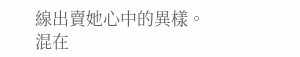線出賣她心中的異樣。
混在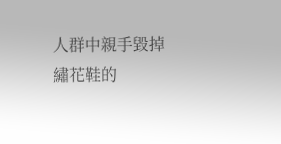人群中親手毀掉繡花鞋的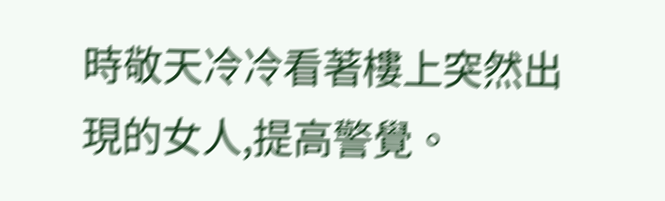時敬天冷冷看著樓上突然出現的女人,提高警覺。